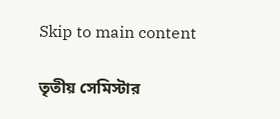Skip to main content

তৃতীয় সেমিস্টার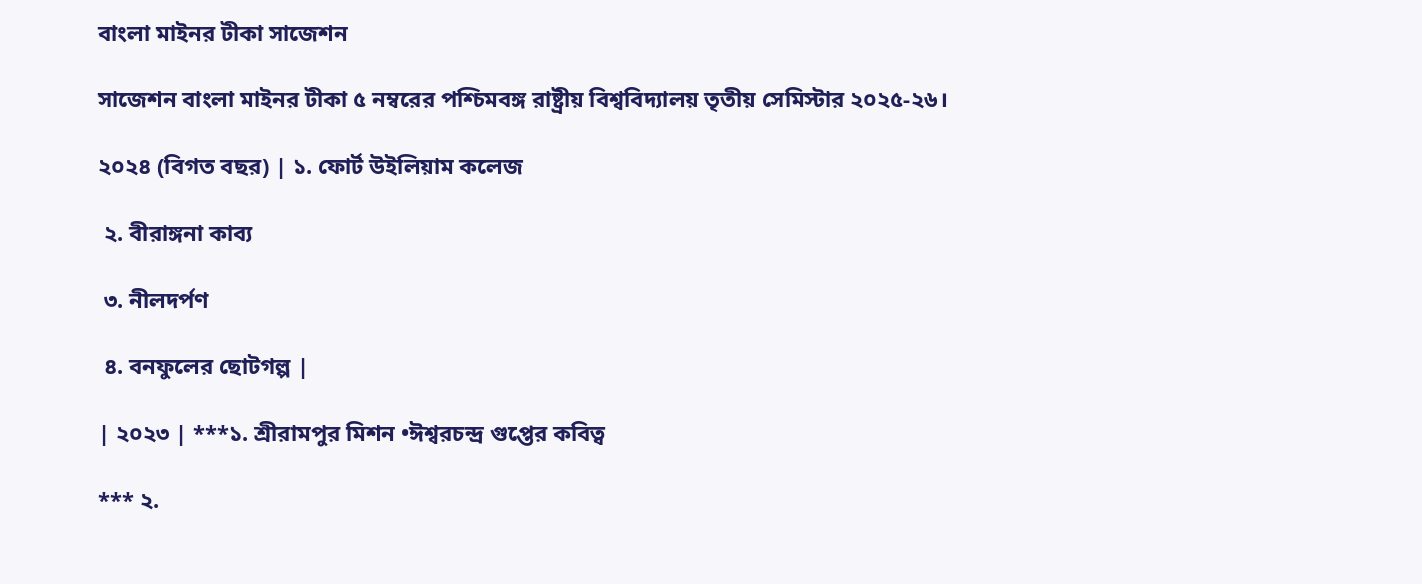বাংলা মাইনর টীকা সাজেশন

সাজেশন বাংলা মাইনর টীকা ৫ নম্বরের পশ্চিমবঙ্গ রাষ্ট্রীয় বিশ্ববিদ্যালয় তৃতীয় সেমিস্টার ২০২৫-২৬।

২০২৪ (বিগত বছর) | ১. ফোর্ট উইলিয়াম কলেজ

 ২. বীরাঙ্গনা কাব্য

 ৩. নীলদর্পণ

 ৪. বনফুলের ছোটগল্প |

| ২০২৩ | ***১. শ্রীরামপুর মিশন •ঈশ্বরচন্দ্র গুপ্তের কবিত্ব

*** ২.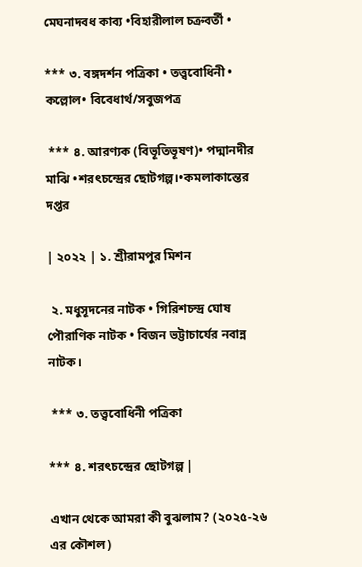মেঘনাদবধ কাব্য •বিহারীলাল চক্রবর্তী •

*** ৩. বঙ্গদর্শন পত্রিকা • তত্ত্ববোধিনী • কল্লোল• বিবেধার্থ/সবুজপত্র

 *** ৪. আরণ্যক (বিভূতিভূষণ)• পদ্মানদীর মাঝি •শরৎচন্দ্রের ছোটগল্প।•কমলাকান্তের দপ্তর

| ২০২২ | ১. শ্রীরামপুর মিশন

 ২. মধুসূদনের নাটক • গিরিশচন্দ্র ঘোষ পৌরাণিক নাটক • বিজন ভট্টাচার্যের নবান্ন নাটক।

 *** ৩. তত্ত্ববোধিনী পত্রিকা

*** ৪. শরৎচন্দ্রের ছোটগল্প |

এখান থেকে আমরা কী বুঝলাম? (২০২৫-২৬ এর কৌশল)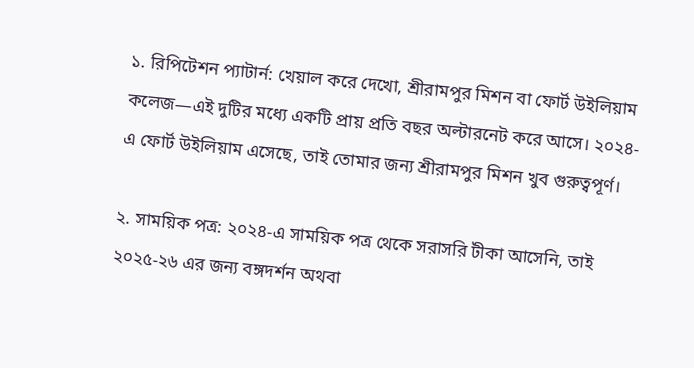১. রিপিটেশন প্যাটার্ন: খেয়াল করে দেখো, শ্রীরামপুর মিশন বা ফোর্ট উইলিয়াম কলেজ—এই দুটির মধ্যে একটি প্রায় প্রতি বছর অল্টারনেট করে আসে। ২০২৪-এ ফোর্ট উইলিয়াম এসেছে, তাই তোমার জন্য শ্রীরামপুর মিশন খুব গুরুত্বপূর্ণ।

২. সাময়িক পত্র: ২০২৪-এ সাময়িক পত্র থেকে সরাসরি টীকা আসেনি, তাই ২০২৫-২৬ এর জন্য বঙ্গদর্শন অথবা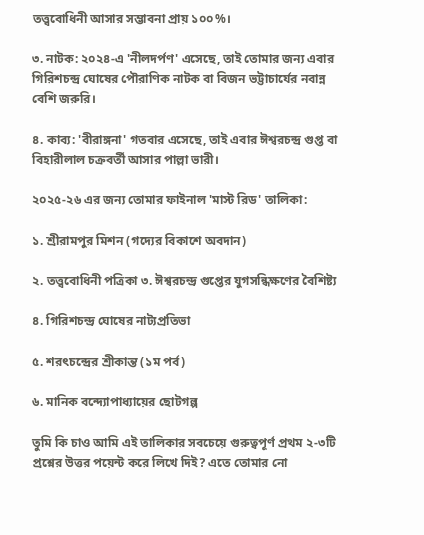তত্ত্ববোধিনী আসার সম্ভাবনা প্রায় ১০০%।

৩. নাটক: ২০২৪-এ 'নীলদর্পণ' এসেছে, তাই তোমার জন্য এবার গিরিশচন্দ্র ঘোষের পৌরাণিক নাটক বা বিজন ভট্টাচার্যের নবান্ন বেশি জরুরি।

৪. কাব্য: 'বীরাঙ্গনা' গতবার এসেছে, তাই এবার ঈশ্বরচন্দ্র গুপ্ত বা বিহারীলাল চক্রবর্তী আসার পাল্লা ভারী।

২০২৫-২৬ এর জন্য তোমার ফাইনাল 'মাস্ট রিড' তালিকা:

১. শ্রীরামপুর মিশন (গদ্যের বিকাশে অবদান)

২. তত্ত্ববোধিনী পত্রিকা ৩. ঈশ্বরচন্দ্র গুপ্তের যুগসন্ধিক্ষণের বৈশিষ্ট্য

৪. গিরিশচন্দ্র ঘোষের নাট্যপ্রতিভা

৫. শরৎচন্দ্রের শ্রীকান্ত (১ম পর্ব)

৬. মানিক বন্দ্যোপাধ্যায়ের ছোটগল্প

তুমি কি চাও আমি এই তালিকার সবচেয়ে গুরুত্বপূর্ণ প্রথম ২-৩টি প্রশ্নের উত্তর পয়েন্ট করে লিখে দিই? এতে তোমার নো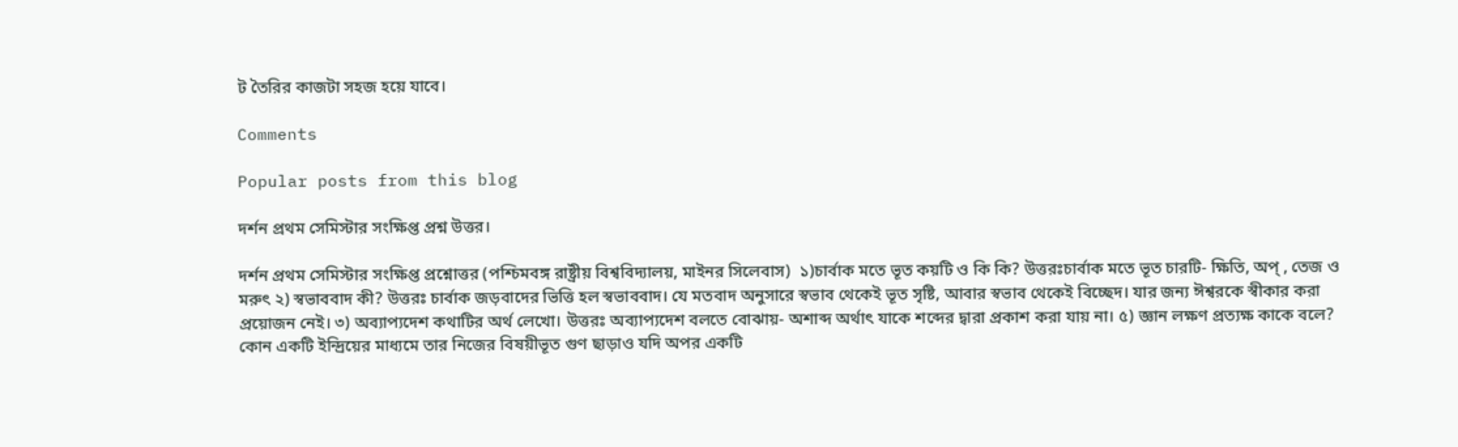ট তৈরির কাজটা সহজ হয়ে যাবে।

Comments

Popular posts from this blog

দর্শন প্রথম সেমিস্টার সংক্ষিপ্ত প্রশ্ন উত্তর।

দর্শন প্রথম সেমিস্টার সংক্ষিপ্ত প্রশ্নোত্তর (পশ্চিমবঙ্গ রাষ্ট্রীয় বিশ্ববিদ্যালয়, মাইনর সিলেবাস)  ১)চার্বাক মতে ভূত কয়টি ও কি কি? উত্তরঃচার্বাক মতে ভূত চারটি- ক্ষিতি, অপ্ , তেজ ও মরুৎ ২) স্বভাববাদ কী? উত্তরঃ চার্বাক জড়বাদের ভিত্তি হল স্বভাববাদ। যে মতবাদ অনুসারে স্বভাব থেকেই ভূত সৃষ্টি, আবার স্বভাব থেকেই বিচ্ছেদ। যার জন্য ঈশ্বরকে স্বীকার করা প্রয়োজন নেই। ৩) অব্যাপ্যদেশ কথাটির অর্থ লেখো। উত্তরঃ অব্যাপ্যদেশ বলতে বোঝায়- অশাব্দ অর্থাৎ যাকে শব্দের দ্বারা প্রকাশ করা যায় না। ৫) জ্ঞান লক্ষণ প্রত্যক্ষ কাকে বলে?  কোন একটি ইন্দ্রিয়ের মাধ্যমে তার নিজের বিষয়ীভূত গুণ ছাড়াও যদি অপর একটি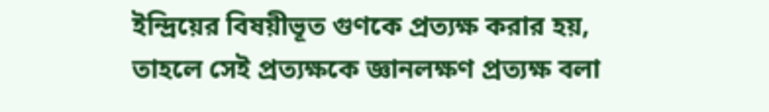ইন্দ্রিয়ের বিষয়ীভূত গুণকে প্রত্যক্ষ করার হয়, তাহলে সেই প্রত্যক্ষকে জ্ঞানলক্ষণ প্রত্যক্ষ বলা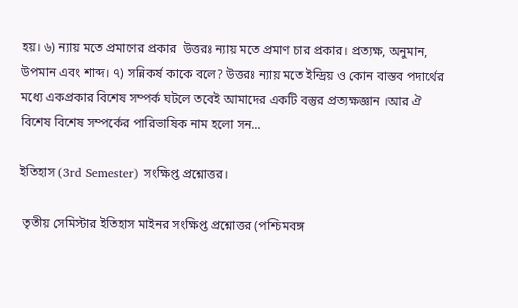হয়। ৬) ন্যায় মতে প্রমাণের প্রকার  উত্তরঃ ন্যায় মতে প্রমাণ চার প্রকার। প্রত্যক্ষ, অনুমান, উপমান এবং শাব্দ। ৭) সন্নিকর্ষ কাকে বলে? উত্তরঃ ন্যায় মতে ইন্দ্রিয় ও কোন বাস্তব পদার্থের মধ্যে একপ্রকার বিশেষ সম্পর্ক ঘটলে তবেই আমাদের একটি বস্তুর প্রত্যক্ষজ্ঞান ।আর ঐ বিশেষ বিশেষ সম্পর্কের পারিভাষিক নাম হলো সন...

ইতিহাস (3rd Semester) সংক্ষিপ্ত প্রশ্নোত্তর।

 তৃতীয় সেমিস্টার ইতিহাস মাইনর সংক্ষিপ্ত প্রশ্নোত্তর (পশ্চিমবঙ্গ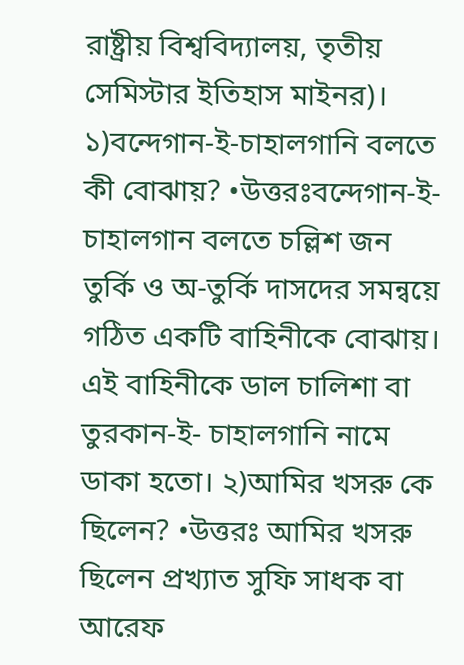রাষ্ট্রীয় বিশ্ববিদ্যালয়, তৃতীয় সেমিস্টার ইতিহাস মাইনর)। ১)বন্দেগান-ই-চাহালগানি বলতে কী বোঝায়? •উত্তরঃবন্দেগান-ই-চাহালগান বলতে চল্লিশ জন তুর্কি ও অ-তুর্কি দাসদের সমন্বয়ে গঠিত একটি বাহিনীকে বোঝায়। এই বাহিনীকে ডাল চালিশা বা তুরকান-ই- চাহালগানি নামে ডাকা হতো। ২)আমির খসরু কে ছিলেন? •উত্তরঃ আমির খসরু ছিলেন প্রখ্যাত সুফি সাধক বা আরেফ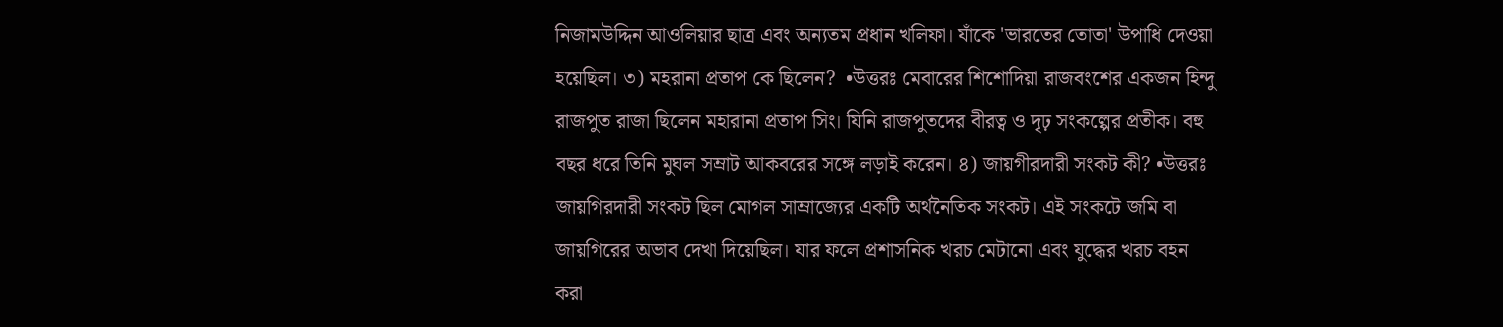নিজামউদ্দিন আওলিয়ার ছাত্র এবং অন্যতম প্রধান খলিফা। যাঁকে 'ভারতের তোতা' উপাধি দেওয়া হয়েছিল। ৩) মহরানা প্রতাপ কে ছিলেন?  •উত্তরঃ মেবারের শিশোদিয়া রাজবংশের একজন হিন্দু রাজপুত রাজা ছিলেন মহারানা প্রতাপ সিং। যিনি রাজপুতদের বীরত্ব ও দৃঢ় সংকল্পের প্রতীক। বহু বছর ধরে তিনি মুঘল সম্রাট আকবরের সঙ্গে লড়াই করেন। ৪) জায়গীরদারী সংকট কী? •উত্তরঃ জায়গিরদারী সংকট ছিল মোগল সাম্রাজ্যের একটি অর্থনৈতিক সংকট। এই সংকটে জমি বা জায়গিরের অভাব দেখা দিয়েছিল। যার ফলে প্রশাসনিক খরচ মেটানো এবং যুদ্ধের খরচ বহন করা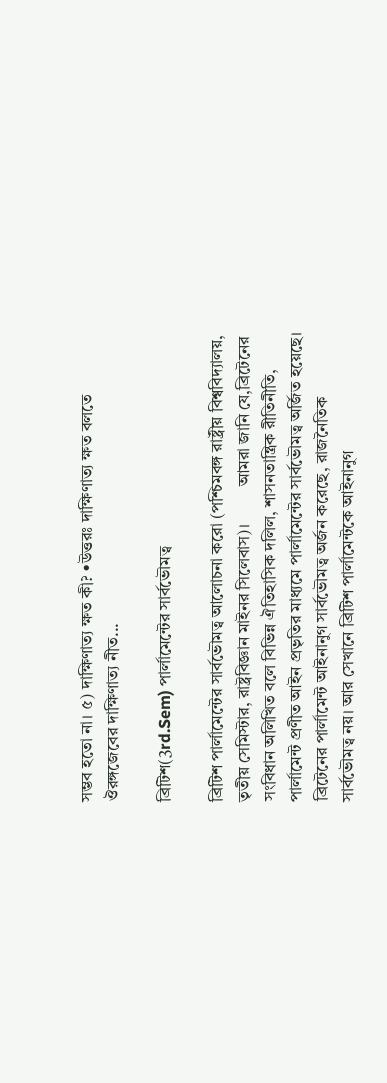সম্ভব হতো না। ৫) দাক্ষিণাত্য ক্ষত কী? •উত্তরঃ দাক্ষিণাত্য ক্ষত বলতে ঔরঙ্গজেবের দাক্ষিণাত্য নীত...

ব্রিটিশ(3rd.Sem) পার্লামেন্টের সার্বভৌমত্ব

ব্রিটিশ পার্লামেন্টের সার্বভৌমত্ব আলোচনা করো (পশ্চিমবঙ্গ রাষ্ট্রীয় বিশ্ববিদ্যালয়, তৃতীয় সেমিস্টার, রাষ্ট্রবিজ্ঞান মাইনর সিলেবাস)।         আমরা জানি যে,ব্রিটেনের সংবিধান অলিখিত বলে বিভিন্ন ঐতিহাসিক দলিল, শাসনতান্ত্রিক রীতিনীতি, পার্লামেন্ট প্রণীত আইন প্রভৃতির মাধ্যমে পার্লামেন্টের সার্বভৌমত্ব অর্জিত হয়েছে। ব্রিটেনের পার্লামেন্ট আইনানুগ সার্বভৌমত্ব অর্জন করেছে, রাজনৈতিক সার্বভৌমত্ব নয়। আর সেখানে ব্রিটিশ পার্লামেন্টকে আইনানুগ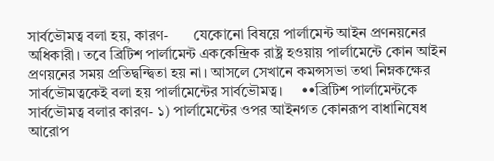সার্বভৌমত্ব বলা হয়, কারণ-       যেকোনো বিষয়ে পার্লামেন্ট আইন প্রণনয়নের অধিকারী। তবে ব্রিটিশ পার্লামেন্ট এককেন্দ্রিক রাষ্ট্র হওয়ায় পার্লামেন্টে কোন আইন প্রণয়নের সময় প্রতিদ্বন্দ্বিতা হয় না। আসলে সেখানে কমন্সসভা তথা নিম্নকক্ষের সার্বভৌমত্বকেই বলা হয় পার্লামেন্টের সার্বভৌমত্ব।     ••ব্রিটিশ পার্লামেন্টকে সার্বভৌমত্ব বলার কারণ- ১) পার্লামেন্টের ওপর আইনগত কোনরূপ বাধানিষেধ আরোপ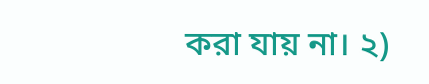করা যায় না। ২)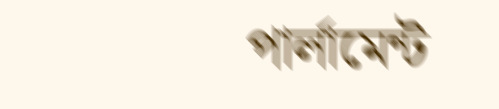পার্লামেন্ট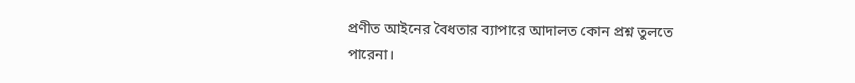প্রণীত আইনের বৈধতার ব্যাপারে আদালত কোন প্রশ্ন তুলতে পারেনা।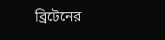ব্রিটেনের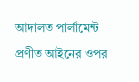আদালত পার্লামেন্ট প্রণীত আইনের ওপর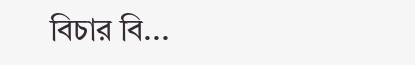বিচার বি...